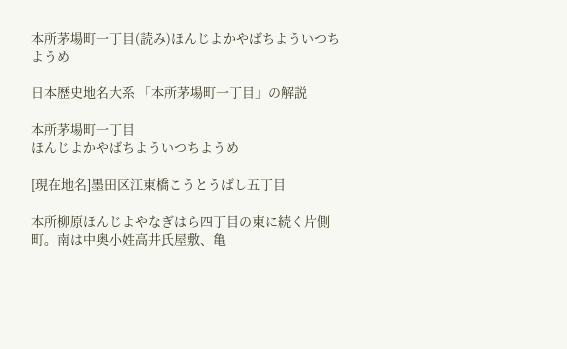本所茅場町一丁目(読み)ほんじよかやばちよういつちようめ

日本歴史地名大系 「本所茅場町一丁目」の解説

本所茅場町一丁目
ほんじよかやばちよういつちようめ

[現在地名]墨田区江東橋こうとうばし五丁目

本所柳原ほんじよやなぎはら四丁目の東に続く片側町。南は中奥小姓高井氏屋敷、亀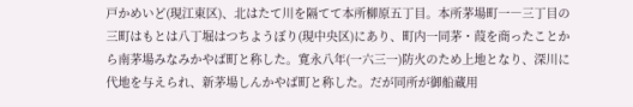戸かめいど(現江東区)、北はたて川を隔てて本所柳原五丁目。本所茅場町一―三丁目の三町はもとは八丁堀はつちようぼり(現中央区)にあり、町内一同茅・葭を商ったことから南茅場みなみかやば町と称した。寛永八年(一六三一)防火のため上地となり、深川に代地を与えられ、新茅場しんかやば町と称した。だが同所が御船蔵用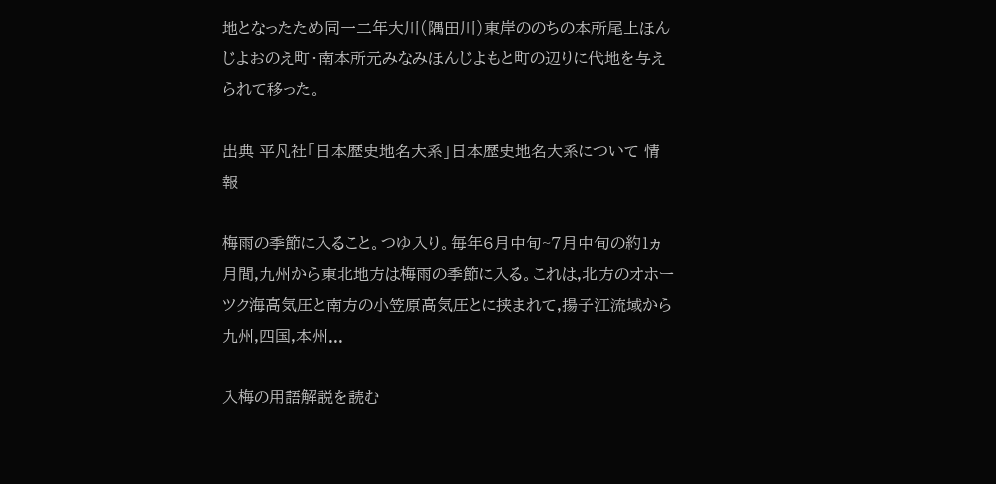地となったため同一二年大川(隅田川)東岸ののちの本所尾上ほんじよおのえ町・南本所元みなみほんじよもと町の辺りに代地を与えられて移った。

出典 平凡社「日本歴史地名大系」日本歴史地名大系について 情報

梅雨の季節に入ること。つゆ入り。毎年6月中旬~7月中旬の約1ヵ月間,九州から東北地方は梅雨の季節に入る。これは,北方のオホーツク海高気圧と南方の小笠原高気圧とに挟まれて,揚子江流域から九州,四国,本州...

入梅の用語解説を読む